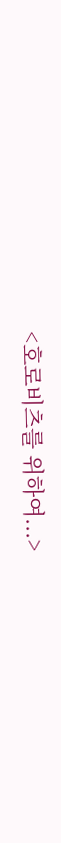<호로비츠를 위하여...>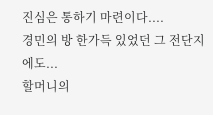진심은 통하기 마련이다....
경민의 방 한가득 있었던 그 전단지에도...
할머니의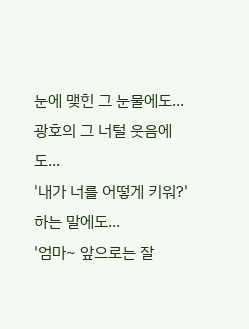눈에 맺힌 그 눈물에도...
광호의 그 너털 웃음에도...
'내가 너를 어떻게 키워?' 하는 말에도...
'엄마~ 앞으로는 잘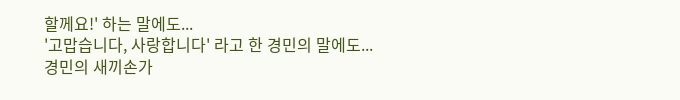할께요!' 하는 말에도...
'고맙습니다, 사랑합니다' 라고 한 경민의 말에도...
경민의 새끼손가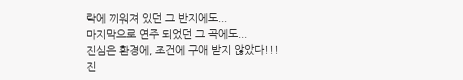락에 끼워져 있던 그 반지에도...
마지막으로 연주 되었던 그 곡에도...
진심은 환경에, 조건에 구애 받지 않았다!!!
진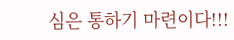심은 통하기 마련이다!!!